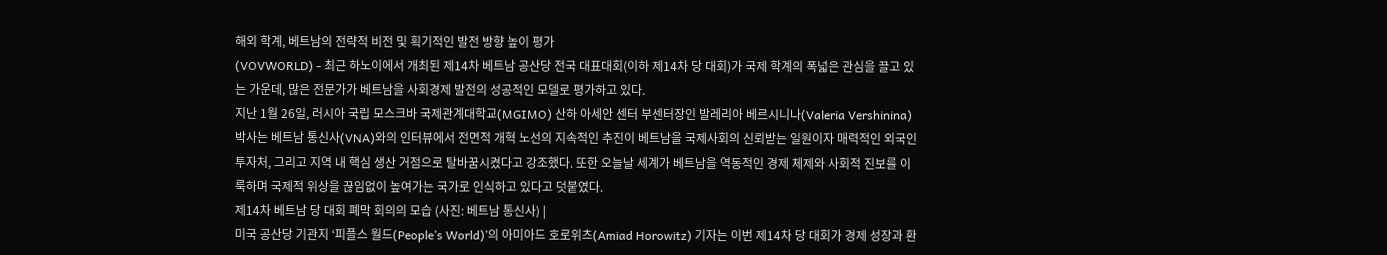해외 학계, 베트남의 전략적 비전 및 획기적인 발전 방향 높이 평가
(VOVWORLD) - 최근 하노이에서 개최된 제14차 베트남 공산당 전국 대표대회(이하 제14차 당 대회)가 국제 학계의 폭넓은 관심을 끌고 있는 가운데, 많은 전문가가 베트남을 사회경제 발전의 성공적인 모델로 평가하고 있다.
지난 1월 26일, 러시아 국립 모스크바 국제관계대학교(MGIMO) 산하 아세안 센터 부센터장인 발레리아 베르시니나(Valeria Vershinina) 박사는 베트남 통신사(VNA)와의 인터뷰에서 전면적 개혁 노선의 지속적인 추진이 베트남을 국제사회의 신뢰받는 일원이자 매력적인 외국인 투자처, 그리고 지역 내 핵심 생산 거점으로 탈바꿈시켰다고 강조했다. 또한 오늘날 세계가 베트남을 역동적인 경제 체제와 사회적 진보를 이룩하며 국제적 위상을 끊임없이 높여가는 국가로 인식하고 있다고 덧붙였다.
제14차 베트남 당 대회 폐막 회의의 모습 (사진: 베트남 통신사) |
미국 공산당 기관지 ‘피플스 월드(People’s World)’의 아미아드 호로위츠(Amiad Horowitz) 기자는 이번 제14차 당 대회가 경제 성장과 환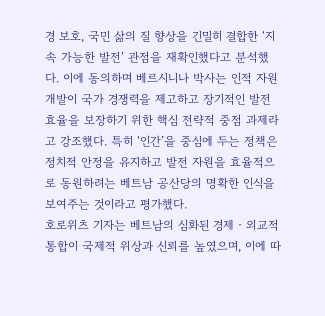경 보호, 국민 삶의 질 향상을 긴밀히 결합한 ‘지속 가능한 발전’ 관점을 재확인했다고 분석했다. 이에 동의하며 베르시니나 박사는 인적 자원 개발이 국가 경쟁력을 제고하고 장기적인 발전 효율을 보장하기 위한 핵심 전략적 중점 과제라고 강조했다. 특히 ‘인간’을 중심에 두는 정책은 정치적 안정을 유지하고 발전 자원을 효율적으로 동원하려는 베트남 공산당의 명확한 인식을 보여주는 것이라고 평가했다.
호로위츠 기자는 베트남의 심화된 경제‧외교적 통합이 국제적 위상과 신뢰를 높였으며, 이에 따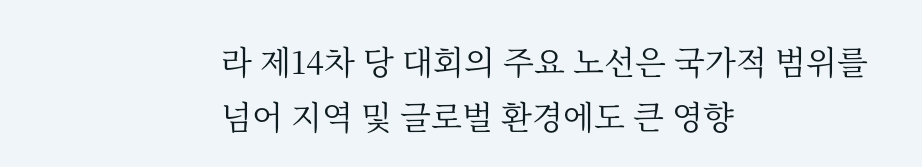라 제14차 당 대회의 주요 노선은 국가적 범위를 넘어 지역 및 글로벌 환경에도 큰 영향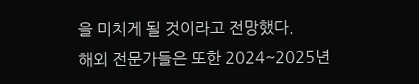을 미치게 될 것이라고 전망했다.
해외 전문가들은 또한 2024~2025년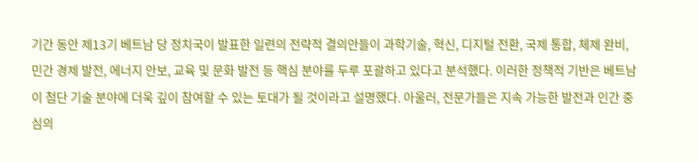기간 동안 제13기 베트남 당 정치국이 발표한 일련의 전략적 결의안들이 과학기술, 혁신, 디지털 전환, 국제 통합, 체제 완비, 민간 경제 발전, 에너지 안보, 교육 및 문화 발전 등 핵심 분야를 두루 포괄하고 있다고 분석했다. 이러한 정책적 기반은 베트남이 첨단 기술 분야에 더욱 깊이 참여할 수 있는 토대가 될 것이라고 설명했다. 아울러, 전문가들은 지속 가능한 발전과 인간 중심의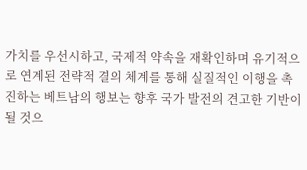가치를 우선시하고, 국제적 약속을 재확인하며 유기적으로 연계된 전략적 결의 체계를 통해 실질적인 이행을 촉진하는 베트남의 행보는 향후 국가 발전의 견고한 기반이 될 것으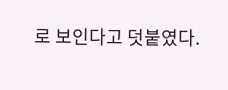로 보인다고 덧붙였다.